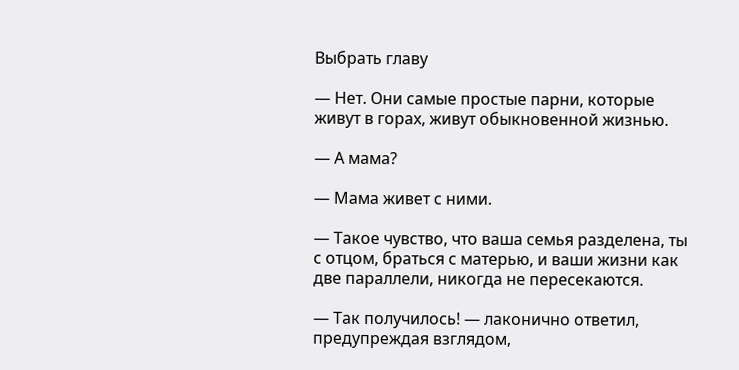Выбрать главу

— Нет. Они самые простые парни, которые живут в горах, живут обыкновенной жизнью.

— А мама?

— Мама живет с ними.

— Такое чувство, что ваша семья разделена, ты с отцом, браться с матерью, и ваши жизни как две параллели, никогда не пересекаются.

— Так получилось! — лаконично ответил, предупреждая взглядом,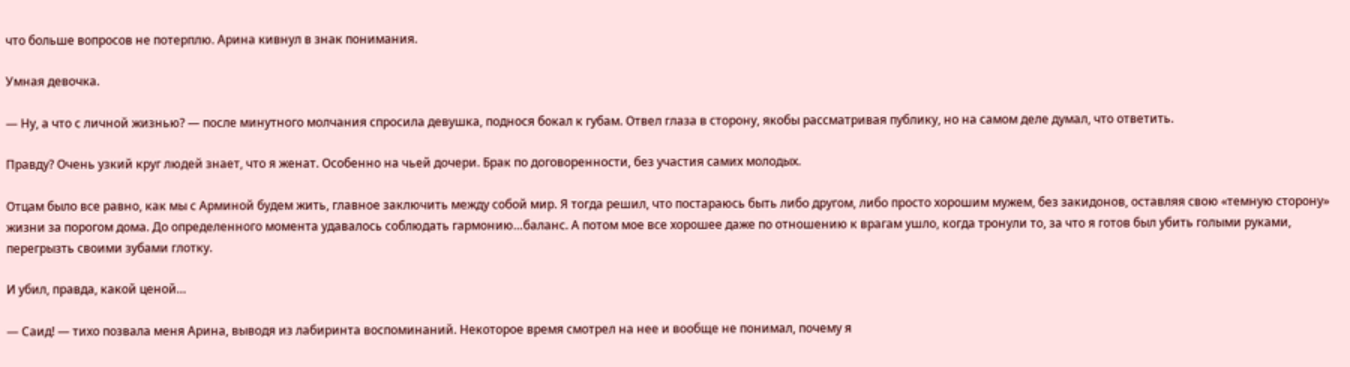что больше вопросов не потерплю. Арина кивнул в знак понимания.

Умная девочка.

— Ну, а что с личной жизнью? — после минутного молчания спросила девушка, поднося бокал к губам. Отвел глаза в сторону, якобы рассматривая публику, но на самом деле думал, что ответить.

Правду? Очень узкий круг людей знает, что я женат. Особенно на чьей дочери. Брак по договоренности, без участия самих молодых.

Отцам было все равно, как мы с Арминой будем жить, главное заключить между собой мир. Я тогда решил, что постараюсь быть либо другом, либо просто хорошим мужем, без закидонов, оставляя свою «темную сторону» жизни за порогом дома. До определенного момента удавалось соблюдать гармонию…баланс. А потом мое все хорошее даже по отношению к врагам ушло, когда тронули то, за что я готов был убить голыми руками, перегрызть своими зубами глотку.

И убил, правда, какой ценой…

— Саид! — тихо позвала меня Арина, выводя из лабиринта воспоминаний. Некоторое время смотрел на нее и вообще не понимал, почему я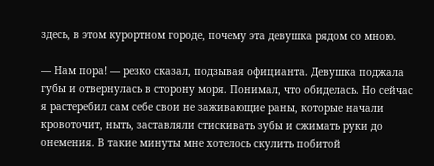здесь, в этом курортном городе, почему эта девушка рядом со мною.

— Нам пора! — резко сказал, подзывая официанта. Девушка поджала губы и отвернулась в сторону моря. Понимал, что обиделась. Но сейчас я растеребил сам себе свои не заживающие раны, которые начали кровоточит, ныть, заставляли стискивать зубы и сжимать руки до онемения. В такие минуты мне хотелось скулить побитой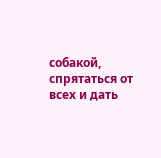собакой, спрятаться от всех и дать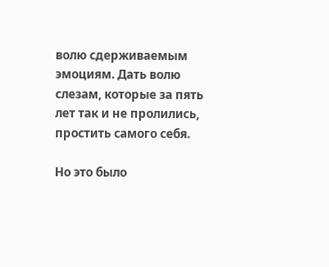волю сдерживаемым эмоциям. Дать волю слезам, которые за пять лет так и не пролились, простить самого себя.

Но это было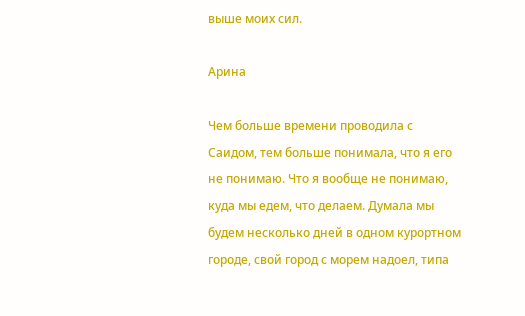выше моих сил.

Арина

Чем больше времени проводила с Саидом, тем больше понимала, что я его не понимаю. Что я вообще не понимаю, куда мы едем, что делаем. Думала мы будем несколько дней в одном курортном городе, свой город с морем надоел, типа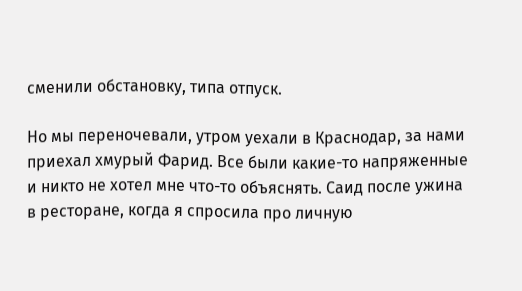сменили обстановку, типа отпуск.

Но мы переночевали, утром уехали в Краснодар, за нами приехал хмурый Фарид. Все были какие-то напряженные и никто не хотел мне что-то объяснять. Саид после ужина в ресторане, когда я спросила про личную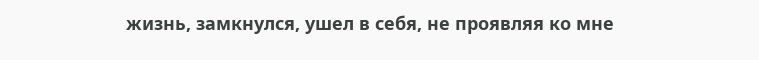жизнь, замкнулся, ушел в себя, не проявляя ко мне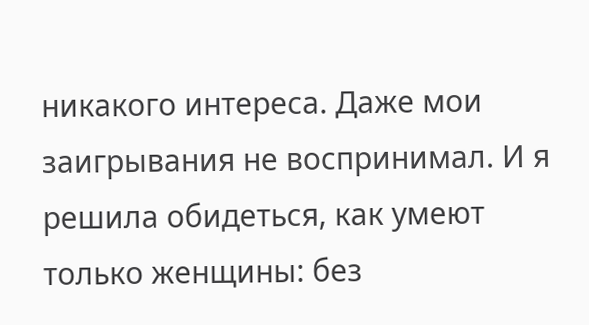никакого интереса. Даже мои заигрывания не воспринимал. И я решила обидеться, как умеют только женщины: без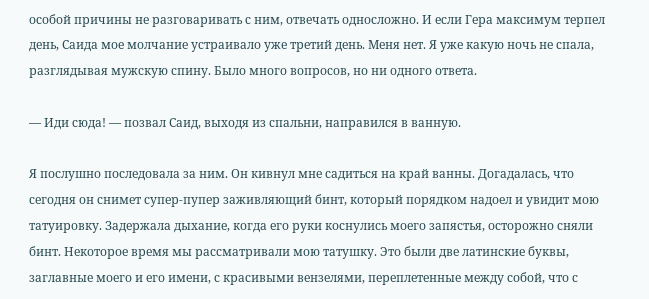особой причины не разговаривать с ним, отвечать односложно. И если Гера максимум терпел день, Саида мое молчание устраивало уже третий день. Меня нет. Я уже какую ночь не спала, разглядывая мужскую спину. Было много вопросов, но ни одного ответа.

— Иди сюда! — позвал Саид, выходя из спальни, направился в ванную.

Я послушно последовала за ним. Он кивнул мне садиться на край ванны. Догадалась, что сегодня он снимет супер-пупер заживляющий бинт, который порядком надоел и увидит мою татуировку. Задержала дыхание, когда его руки коснулись моего запястья, осторожно сняли бинт. Некоторое время мы рассматривали мою татушку. Это были две латинские буквы, заглавные моего и его имени, с красивыми вензелями, переплетенные между собой, что с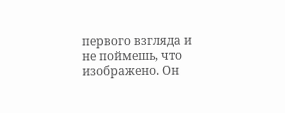первого взгляда и не поймешь, что изображено. Он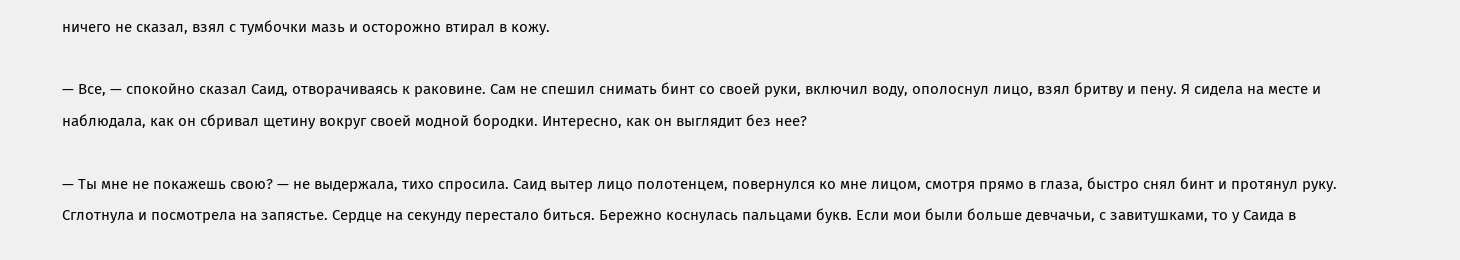ничего не сказал, взял с тумбочки мазь и осторожно втирал в кожу.

— Все, — спокойно сказал Саид, отворачиваясь к раковине. Сам не спешил снимать бинт со своей руки, включил воду, ополоснул лицо, взял бритву и пену. Я сидела на месте и наблюдала, как он сбривал щетину вокруг своей модной бородки. Интересно, как он выглядит без нее?

— Ты мне не покажешь свою? — не выдержала, тихо спросила. Саид вытер лицо полотенцем, повернулся ко мне лицом, смотря прямо в глаза, быстро снял бинт и протянул руку. Сглотнула и посмотрела на запястье. Сердце на секунду перестало биться. Бережно коснулась пальцами букв. Если мои были больше девчачьи, с завитушками, то у Саида в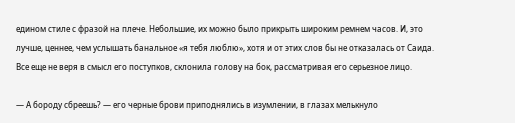едином стиле с фразой на плече. Небольшие, их можно было прикрыть широким ремнем часов. И, это лучше, ценнее, чем услышать банальное «я тебя люблю», хотя и от этих слов бы не отказалась от Саида. Все еще не веря в смысл его поступков, склонила голову на бок, рассматривая его серьезное лицо.

— А бороду сбреешь? — его черные брови приподнялись в изумлении, в глазах мелькнуло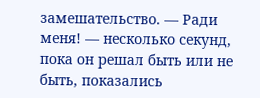замешательство. — Ради меня! — несколько секунд, пока он решал быть или не быть, показались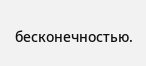бесконечностью.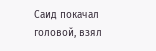Саид покачал головой, взял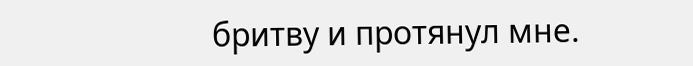бритву и протянул мне.